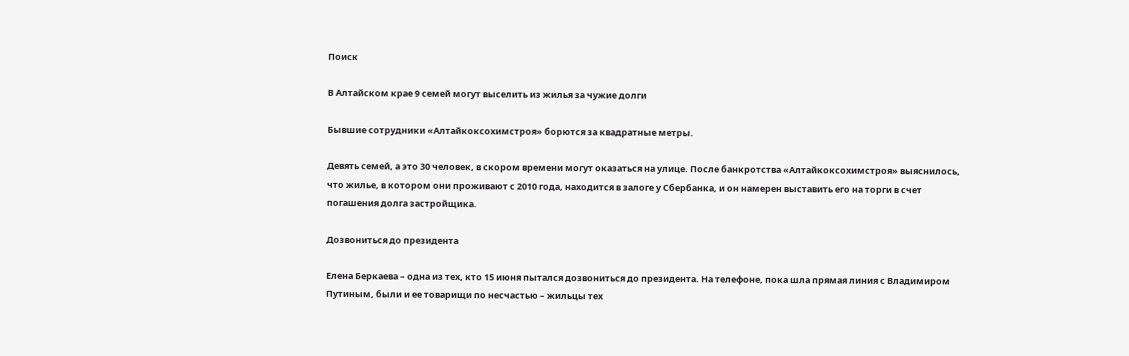Поиск

В Алтайском крае 9 семей могут выселить из жилья за чужие долги

Бывшие сотрудники «Алтайкоксохимстроя» борются за квадратные метры.

Девять семей, а это 30 человек, в скором времени могут оказаться на улице. После банкротства «Алтайкоксохимстроя» выяснилось, что жилье, в котором они проживают с 2010 года, находится в залоге у Сбербанка, и он намерен выставить его на торги в счет погашения долга застройщика.

Дозвониться до президента

Елена Беркаева – одна из тех, кто 15 июня пытался дозвониться до президента. На телефоне, пока шла прямая линия с Владимиром Путиным, были и ее товарищи по несчастью – жильцы тех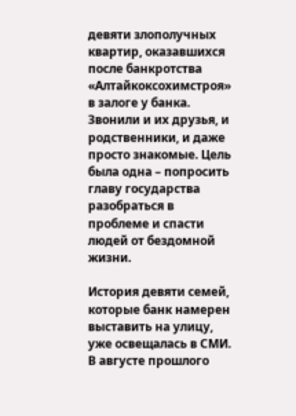девяти злополучных квартир, оказавшихся после банкротства «Алтайкоксохимстроя» в залоге у банка. Звонили и их друзья, и родственники, и даже просто знакомые. Цель была одна – попросить главу государства разобраться в проблеме и спасти людей от бездомной жизни.

История девяти семей, которые банк намерен выставить на улицу, уже освещалась в СМИ. В августе прошлого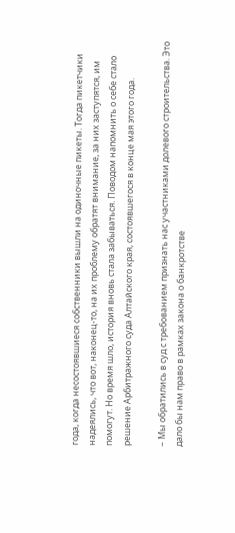года, когда несостоявшиеся собственники вышли на одиночные пикеты. Тогда пикетчики надеялись, что вот, наконец-то, на их проблему обратят внимание, за них заступятся, им помогут. Но время шло, история вновь стала забываться. Поводом напомнить о себе стало решение Арбитражного суда Алтайского края, состоявшегося в конце мая этого года.

– Мы обратились в суд с требованием признать нас участниками долевого строительства. Это дало бы нам право в рамках закона о банкротстве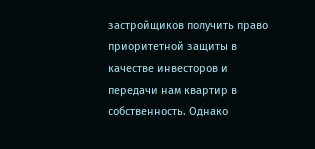застройщиков получить право приоритетной защиты в качестве инвесторов и передачи нам квартир в собственность. Однако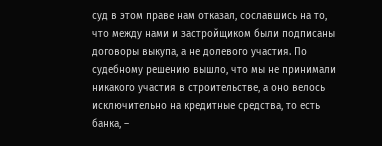суд в этом праве нам отказал, сославшись на то, что между нами и застройщиком были подписаны договоры выкупа, а не долевого участия. По судебному решению вышло, что мы не принимали никакого участия в строительстве, а оно велось исключительно на кредитные средства, то есть банка, –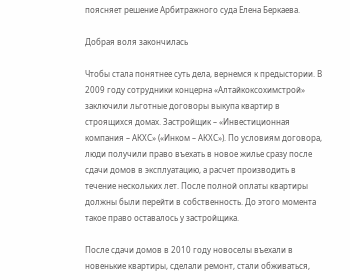поясняет решение Арбитражного суда Елена Беркаева.

Добрая воля закончилась

Чтобы стала понятнее суть дела, вернемся к предыстории. В 2009 году сотрудники концерна «Алтайкоксохимстрой» заключили льготные договоры выкупа квартир в строящихся домах. Застройщик – «Инвестиционная компания – АКХС» («Инком – АКХС»). По условиям договора, люди получили право въехать в новое жилье сразу после сдачи домов в эксплуатацию, а расчет производить в течение нескольких лет. После полной оплаты квартиры должны были перейти в собственность. До этого момента такое право оставалось у застройщика.

После сдачи домов в 2010 году новоселы въехали в новенькие квартиры, сделали ремонт, стали обживаться,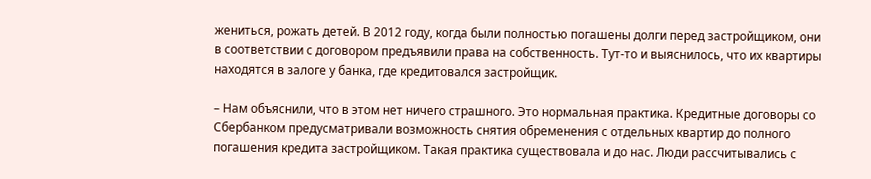жениться, рожать детей. В 2012 году, когда были полностью погашены долги перед застройщиком, они в соответствии с договором предъявили права на собственность. Тут-то и выяснилось, что их квартиры находятся в залоге у банка, где кредитовался застройщик.

– Нам объяснили, что в этом нет ничего страшного. Это нормальная практика. Кредитные договоры со Сбербанком предусматривали возможность снятия обременения с отдельных квартир до полного погашения кредита застройщиком. Такая практика существовала и до нас. Люди рассчитывались с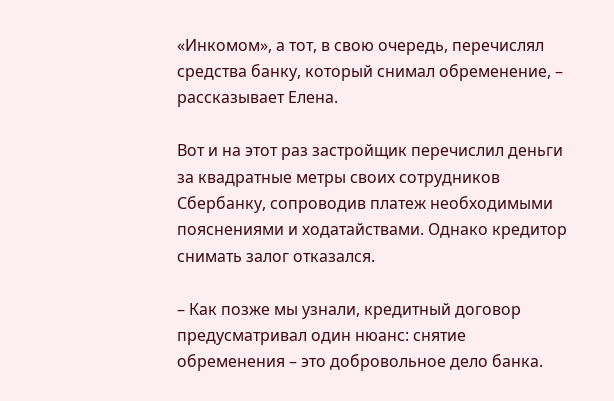«Инкомом», а тот, в свою очередь, перечислял средства банку, который снимал обременение, – рассказывает Елена.

Вот и на этот раз застройщик перечислил деньги за квадратные метры своих сотрудников Сбербанку, сопроводив платеж необходимыми пояснениями и ходатайствами. Однако кредитор снимать залог отказался.

– Как позже мы узнали, кредитный договор предусматривал один нюанс: снятие обременения – это добровольное дело банка.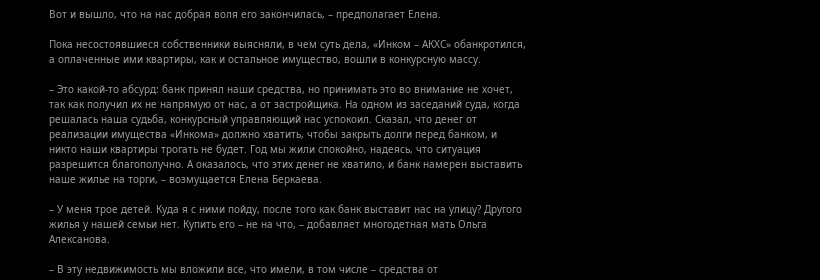Вот и вышло, что на нас добрая воля его закончилась, – предполагает Елена.

Пока несостоявшиеся собственники выясняли, в чем суть дела, «Инком – АКХС» обанкротился, а оплаченные ими квартиры, как и остальное имущество, вошли в конкурсную массу.

– Это какой-то абсурд: банк принял наши средства, но принимать это во внимание не хочет, так как получил их не напрямую от нас, а от застройщика. На одном из заседаний суда, когда решалась наша судьба, конкурсный управляющий нас успокоил. Сказал, что денег от реализации имущества «Инкома» должно хватить, чтобы закрыть долги перед банком, и никто наши квартиры трогать не будет. Год мы жили спокойно, надеясь, что ситуация разрешится благополучно. А оказалось, что этих денег не хватило, и банк намерен выставить наше жилье на торги, – возмущается Елена Беркаева.

– У меня трое детей. Куда я с ними пойду, после того как банк выставит нас на улицу? Другого жилья у нашей семьи нет. Купить его – не на что, – добавляет многодетная мать Ольга Алексанова.

– В эту недвижимость мы вложили все, что имели, в том числе – средства от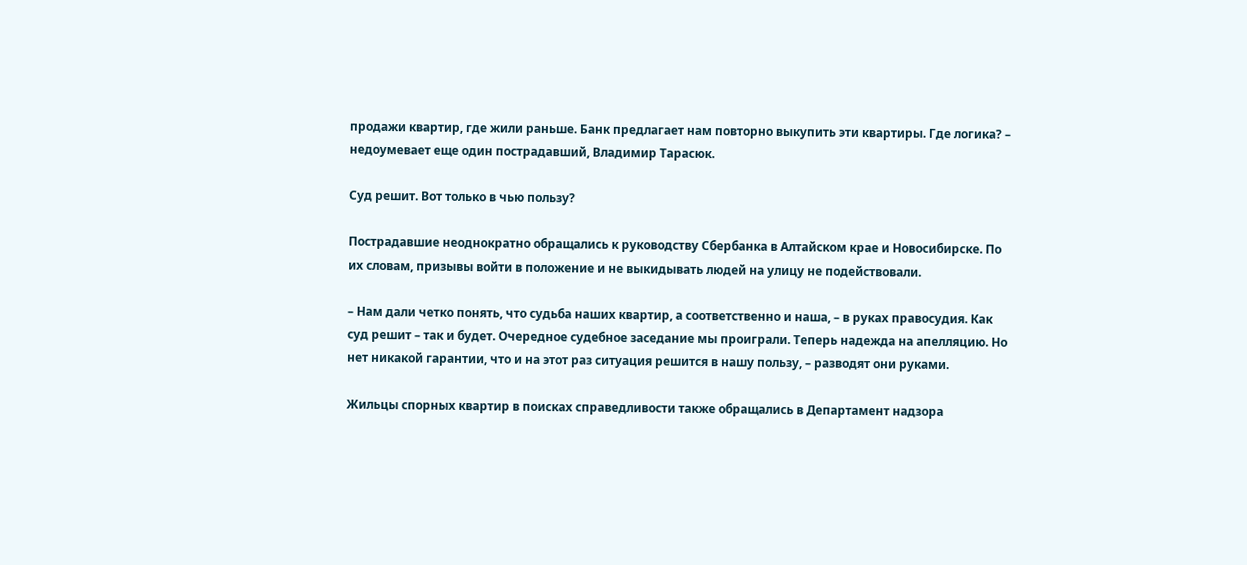продажи квартир, где жили раньше. Банк предлагает нам повторно выкупить эти квартиры. Где логика? – недоумевает еще один пострадавший, Владимир Тарасюк.

Суд решит. Вот только в чью пользу?

Пострадавшие неоднократно обращались к руководству Сбербанка в Алтайском крае и Новосибирске. По их словам, призывы войти в положение и не выкидывать людей на улицу не подействовали.

– Нам дали четко понять, что судьба наших квартир, а соответственно и наша, – в руках правосудия. Как суд решит – так и будет. Очередное судебное заседание мы проиграли. Теперь надежда на апелляцию. Но нет никакой гарантии, что и на этот раз ситуация решится в нашу пользу, – разводят они руками.

Жильцы спорных квартир в поисках справедливости также обращались в Департамент надзора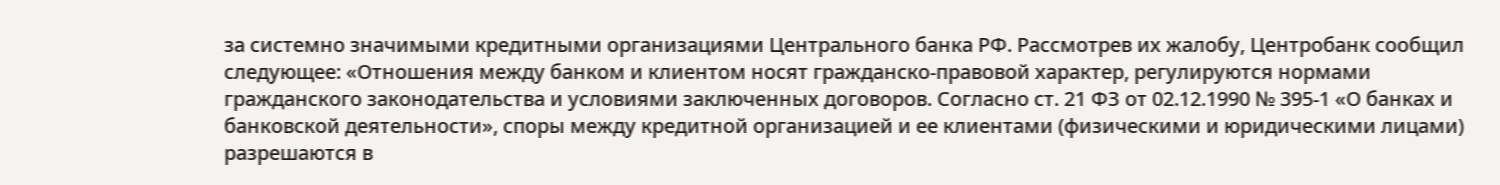за системно значимыми кредитными организациями Центрального банка РФ. Рассмотрев их жалобу, Центробанк сообщил следующее: «Отношения между банком и клиентом носят гражданско-правовой характер, регулируются нормами гражданского законодательства и условиями заключенных договоров. Согласно ст. 21 ФЗ от 02.12.1990 № 395-1 «О банках и банковской деятельности», споры между кредитной организацией и ее клиентами (физическими и юридическими лицами) разрешаются в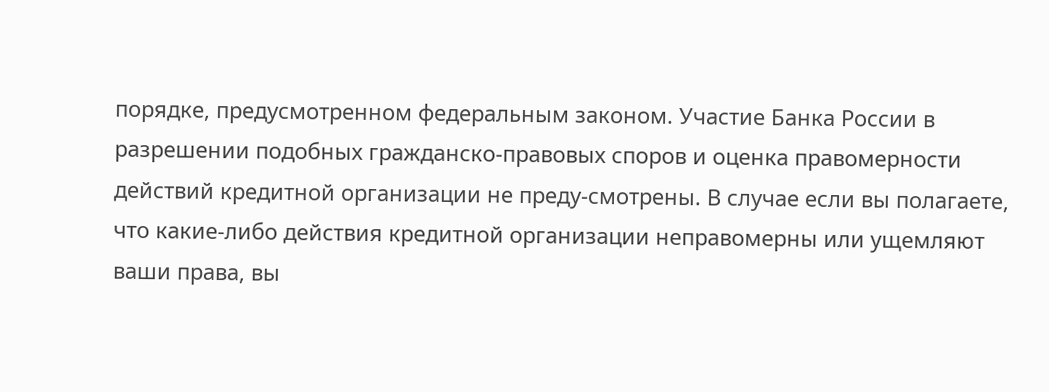порядке, предусмотренном федеральным законом. Участие Банка России в разрешении подобных гражданско-правовых споров и оценка правомерности действий кредитной организации не преду-смотрены. В случае если вы полагаете, что какие-либо действия кредитной организации неправомерны или ущемляют ваши права, вы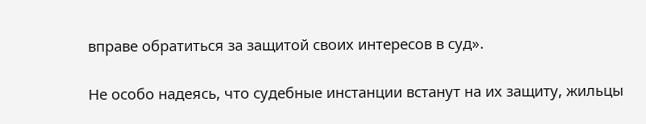вправе обратиться за защитой своих интересов в суд».

Не особо надеясь, что судебные инстанции встанут на их защиту, жильцы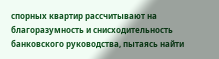спорных квартир рассчитывают на благоразумность и снисходительность банковского руководства, пытаясь найти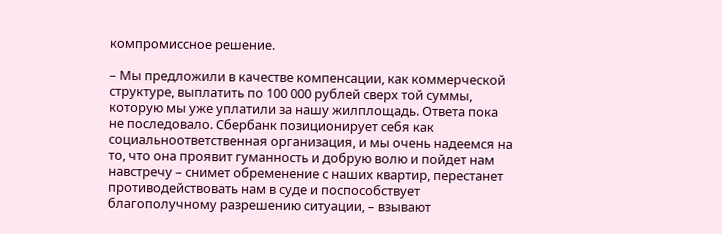компромиссное решение.

– Мы предложили в качестве компенсации, как коммерческой структуре, выплатить по 100 000 рублей сверх той суммы, которую мы уже уплатили за нашу жилплощадь. Ответа пока не последовало. Сбербанк позиционирует себя как социальноответственная организация, и мы очень надеемся на то, что она проявит гуманность и добрую волю и пойдет нам навстречу – снимет обременение с наших квартир, перестанет противодействовать нам в суде и поспособствует благополучному разрешению ситуации, – взывают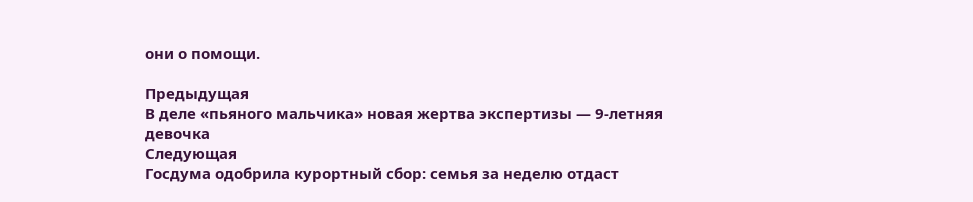они о помощи.

Предыдущая
В деле «пьяного мальчика» новая жертва экспертизы — 9-летняя девочка
Следующая
Госдума одобрила курортный сбор: семья за неделю отдаст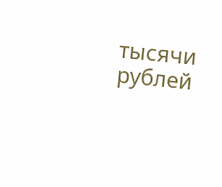тысячи рублей